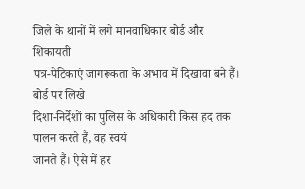जिले के थानों में लगे मानवाधिकार बोर्ड और शिकायती
पत्र-पेटिकाएं जागरूकता के अभाव में दिखावा बने हैं। बोर्ड पर लिखे
दिशा-निर्देशों का पुलिस के अधिकारी किस हद तक पालन करते हैं, वह स्वयं
जानते हैं। ऐसे में हर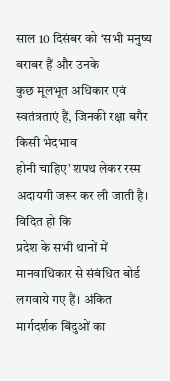साल 10 दिसंबर को ‘सभी मनुष्य बराबर हैं और उनके
कुछ मूलभूत अधिकार एवं स्वतंत्रताएं हैं, जिनकी रक्षा बगैर किसी भेदभाव
होनी चाहिए’ शपथ लेकर रस्म अदायगी जरूर कर ली जाती है।
विदित हो कि
प्रदेश के सभी थानों में मानवाधिकार से संबंधित बोर्ड लगवाये गए हैं। अंकित
मार्गदर्शक बिंदुओं का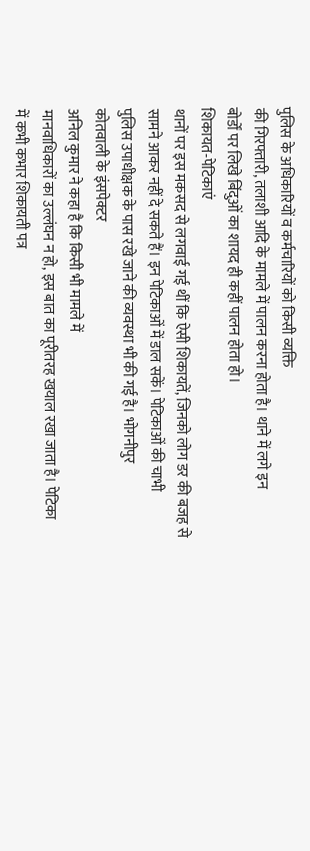पुलिस के अधिकारियों व कर्मचारियों को किसी व्यक्ति
की गिरफ्तारी, तलाशी आदि के मामले में पालन करना होता है। थाने में लगे इन
बोर्डों पर लिखे बिंदुओं का शायद ही कहीं पालन होता हो।
शिकायत-पेटिकाएं
थानों पर इस मकसद से लगवाई गई थीं कि ऐसी शिकायतें, जिनको लोग डर की बजह से
सामने आकर नहीं दे सकते हैं। इन पेटिकाओं में डाल सकें। पेटिकाओं की चाभी
पुलिस उपाधीक्षक के पास रखे जाने की व्यवस्था भी की गई है। भोगनीपुर
कोतवाली के इंसपेक्टर
अनिल कुमार ने कहा है कि किसी भी मामले में
मानवाधिकारों का उल्लंघन न हो, इस बात का पूरीतरह खयाल रखा जाता है। पेटिका
में कभी कभार शिकायती पत्र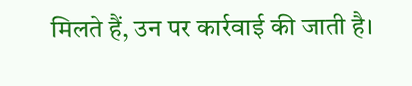मिलते हैं, उन पर कार्रवाई की जाती है।